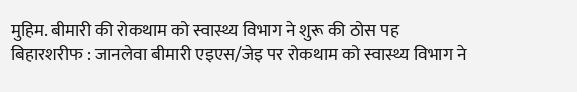मुहिम. बीमारी की रोकथाम को स्वास्थ्य विभाग ने शुरू की ठोस पह
बिहारशरीफ : जानलेवा बीमारी एइएस/जेइ पर रोकथाम को स्वास्थ्य विभाग ने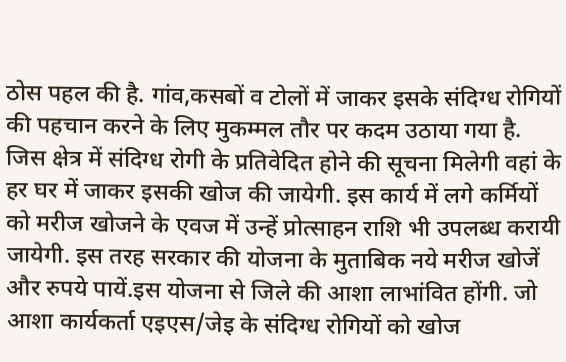ठोस पहल की है. गांव,कसबों व टोलों में जाकर इसके संदिग्ध रोगियों की पहचान करने के लिए मुकम्मल तौर पर कदम उठाया गया है. जिस क्षेत्र में संदिग्ध रोगी के प्रतिवेदित होने की सूचना मिलेगी वहां के हर घर में जाकर इसकी खोज की जायेगी. इस कार्य में लगे कर्मियों को मरीज खोजने के एवज में उन्हें प्रोत्साहन राशि भी उपलब्ध करायी जायेगी. इस तरह सरकार की योजना के मुताबिक नये मरीज खोजें
और रुपये पायें.इस योजना से जिले की आशा लाभांवित होंगी. जो आशा कार्यकर्ता एइएस/जेइ के संदिग्ध रोगियों को खोज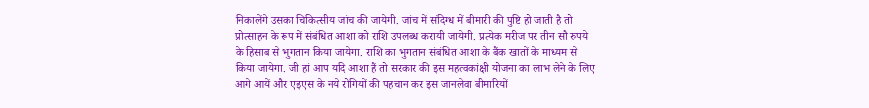निकालेंगे उसका चिकित्सीय जांच की जायेगी. जांच में संदिग्ध में बीमारी की पुष्टि हो जाती है तो प्रोत्साहन के रूप में संबंधित आशा को राशि उपलब्ध करायी जायेगी. प्रत्येक मरीज पर तीन सौ रुपये के हिसाब से भुगतान किया जायेगा. राशि का भुगतान संबंधित आशा के बैंक खातों के माध्यम से किया जायेगा. जी हां आप यदि आशा हैं तो सरकार की इस महत्वकांक्षी योजना का लाभ लेने के लिए आगे आयें और एइएस के नये रोगियों की पहचान कर इस जानलेवा बीमारियों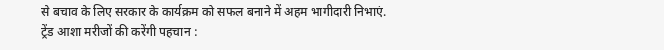से बचाव के लिए सरकार के कार्यक्रम को सफल बनाने में अहम भागीदारी निभाएं.
ट्रेंड आशा मरीजों की करेंगी पहचान :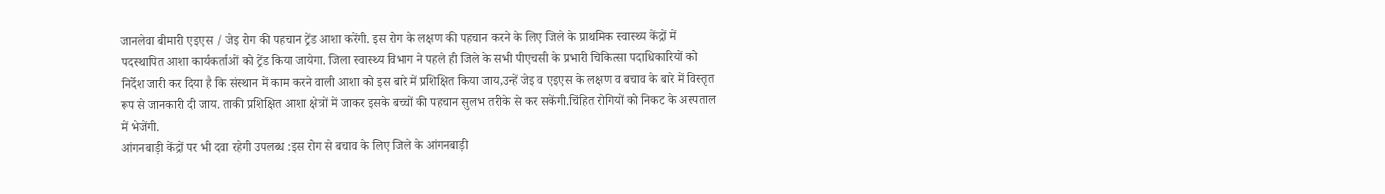जानलेवा बीमारी एइएस / जेइ रोग की पहचान ट्रेंड आशा करेंगी. इस रोग के लक्षण की पहचान करने के लिए जिले के प्राथमिक स्वास्थ्य केंद्रों में पदस्थापित आशा कार्यकर्ताओं को ट्रेंड किया जायेगा. जिला स्वास्थ्य विभाग ने पहले ही जिले के सभी पीएचसी के प्रभारी चिकित्सा पदाधिकारियों को निर्देश जारी कर दिया है कि संस्थान में काम करने वाली आशा को इस बारे में प्रशिक्षित किया जाय,उन्हें जेइ व एइएस के लक्षण व बचाव के बारे में विस्तृत रूप से जानकारी दी जाय. ताकी प्रशिक्षित आशा क्षेत्रों में जाकर इसके बच्चों की पहचान सुलभ तरीके से कर सकेंगी.चिंहित रोगियों को निकट के अस्पताल में भेजेंगी.
आंगनबाड़ी केंद्रों पर भी दवा रहेगी उपलब्ध :इस रोग से बचाव के लिए जिले के आंगनबाड़ी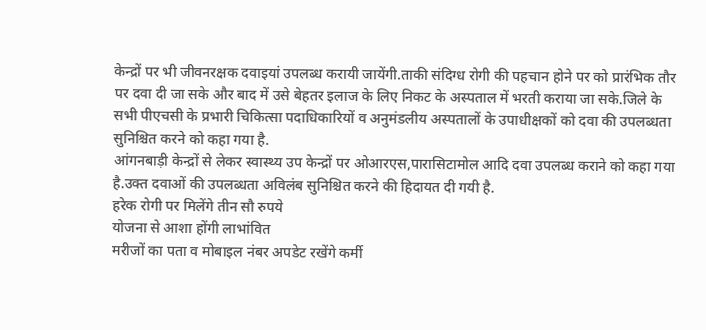केन्द्रों पर भी जीवनरक्षक दवाइयां उपलब्ध करायी जायेंगी.ताकी संदिग्ध रोगी की पहचान होने पर को प्रारंभिक तौर पर दवा दी जा सके और बाद में उसे बेहतर इलाज के लिए निकट के अस्पताल में भरती कराया जा सके.जिले के सभी पीएचसी के प्रभारी चिकित्सा पदाधिकारियों व अनुमंडलीय अस्पतालों के उपाधीक्षकों को दवा की उपलब्धता सुनिश्चित करने को कहा गया है.
आंगनबाड़ी केन्द्रों से लेकर स्वास्थ्य उप केन्द्रों पर ओआरएस,पारासिटामोल आदि दवा उपलब्ध कराने को कहा गया है.उक्त दवाओं की उपलब्धता अविलंब सुनिश्चित करने की हिदायत दी गयी है.
हरेक रोगी पर मिलेंगे तीन सौ रुपये
योजना से आशा होंगी लाभांवित
मरीजों का पता व मोबाइल नंबर अपडेट रखेंगे कर्मी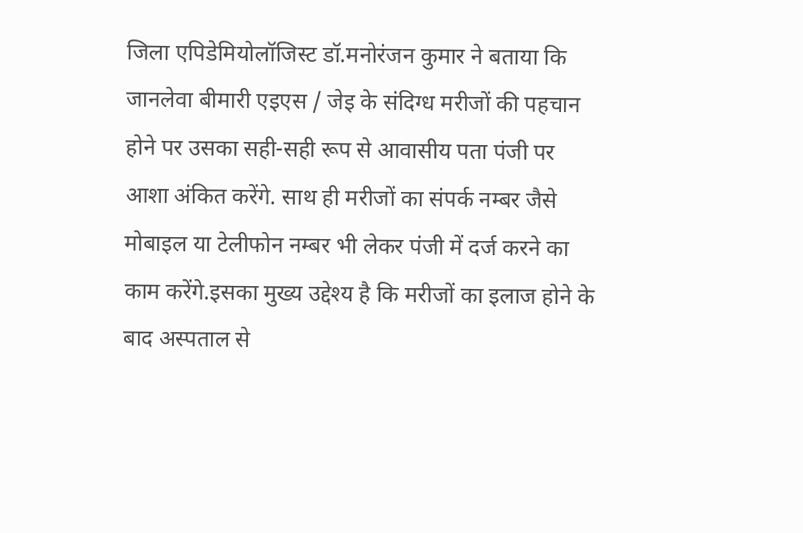जिला एपिडेमियोलॉजिस्ट डॉ.मनोरंजन कुमार ने बताया कि जानलेवा बीमारी एइएस / जेइ के संदिग्ध मरीजों की पहचान होने पर उसका सही-सही रूप से आवासीय पता पंजी पर आशा अंकित करेंगे. साथ ही मरीजों का संपर्क नम्बर जैसे मोबाइल या टेलीफोन नम्बर भी लेकर पंजी में दर्ज करने का काम करेंगे.इसका मुख्य उद्देश्य है कि मरीजों का इलाज होने के बाद अस्पताल से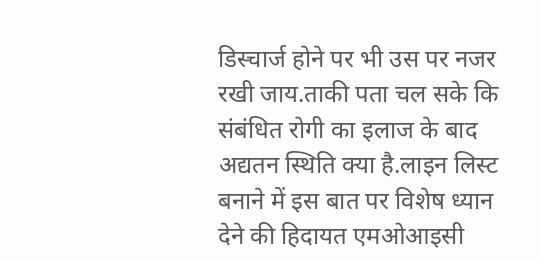डिस्चार्ज होने पर भी उस पर नजर रखी जाय.ताकी पता चल सके कि संबंधित रोगी का इलाज के बाद अद्यतन स्थिति क्या है.लाइन लिस्ट बनाने में इस बात पर विशेष ध्यान देने की हिदायत एमओआइसी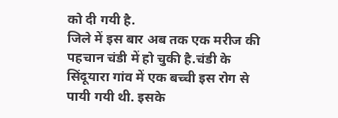को दी गयी है.
जिले में इस बार अब तक एक मरीज की पहचान चंडी में हो चुकी है.चंडी के सिंदूयारा गांव में एक बच्ची इस रोग से पायी गयी थी. इसके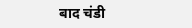बाद चंडी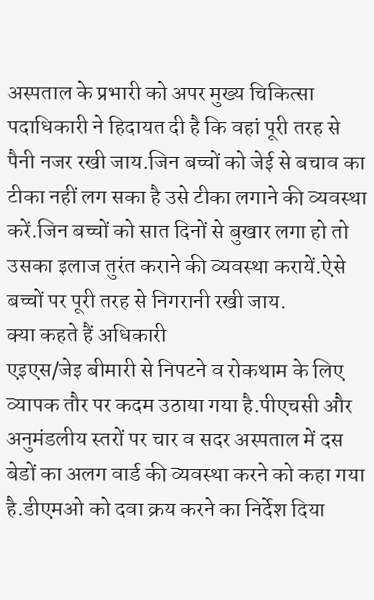अस्पताल के प्रभारी को अपर मुख्य चिकित्सा पदाधिकारी ने हिदायत दी है कि वहां पूरी तरह से पैनी नजर रखी जाय.जिन बच्चों को जेई से बचाव का टीका नहीं लग सका है उसे टीका लगाने की व्यवस्था करें.जिन बच्चों को सात दिनों से बुखार लगा हो तो उसका इलाज तुरंत कराने की व्यवस्था करायें.ऐसे बच्चों पर पूरी तरह से निगरानी रखी जाय.
क्या कहते हैं अधिकारी
एइएस/जेइ बीमारी से निपटने व रोकथाम के लिए व्यापक तौर पर कदम उठाया गया है.पीएचसी और अनुमंडलीय स्तरों पर चार व सदर अस्पताल में दस बेडों का अलग वार्ड की व्यवस्था करने को कहा गया है.डीएमओ को दवा क्रय करने का निर्देश दिया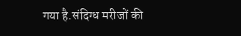गया है.संदिग्ध मरीजों की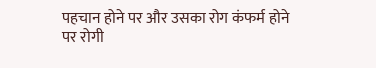पहचान होने पर और उसका रोग कंफर्म होने पर रोगी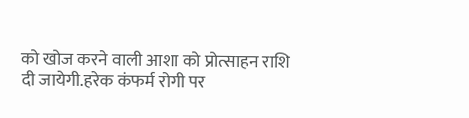को खोज करने वाली आशा को प्रोत्साहन राशि दी जायेगी.हरेक कंफर्म रोगी पर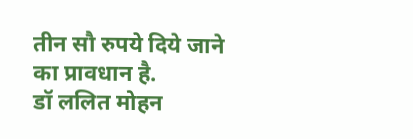तीन सौ रुपये दिये जाने का प्रावधान है.
डॉ ललित मोहन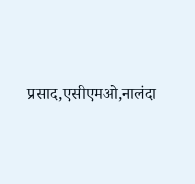प्रसाद,एसीएमओ,नालंदा